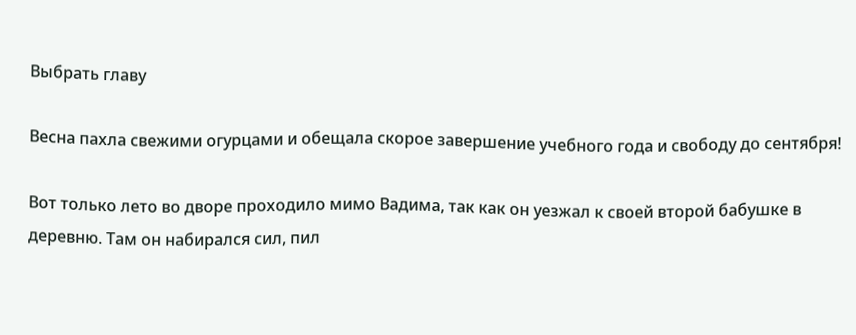Выбрать главу

Весна пахла свежими огурцами и обещала скорое завершение учебного года и свободу до сентября!

Вот только лето во дворе проходило мимо Вадима, так как он уезжал к своей второй бабушке в деревню. Там он набирался сил, пил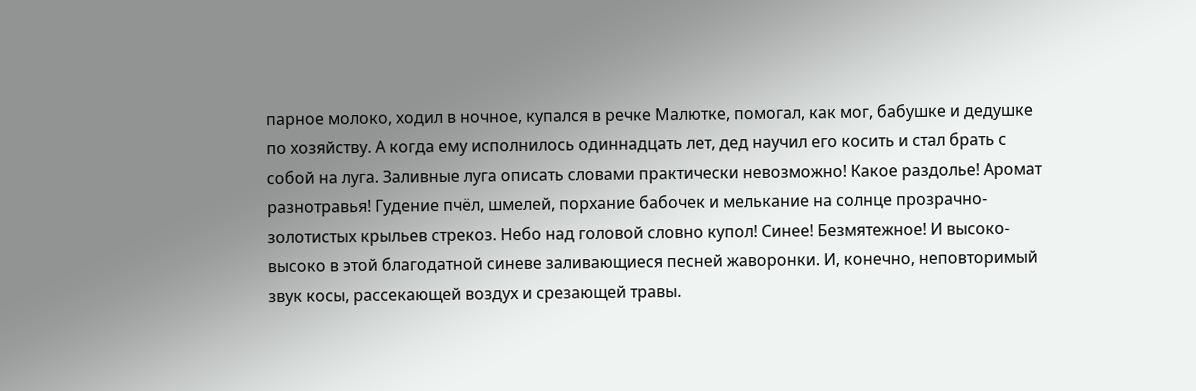парное молоко, ходил в ночное, купался в речке Малютке, помогал, как мог, бабушке и дедушке по хозяйству. А когда ему исполнилось одиннадцать лет, дед научил его косить и стал брать с собой на луга. Заливные луга описать словами практически невозможно! Какое раздолье! Аромат разнотравья! Гудение пчёл, шмелей, порхание бабочек и мелькание на солнце прозрачно-золотистых крыльев стрекоз. Небо над головой словно купол! Синее! Безмятежное! И высоко-высоко в этой благодатной синеве заливающиеся песней жаворонки. И, конечно, неповторимый звук косы, рассекающей воздух и срезающей травы.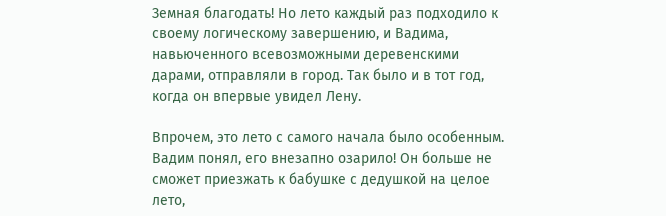Земная благодать! Но лето каждый раз подходило к своему логическому завершению, и Вадима, навьюченного всевозможными деревенскими дарами, отправляли в город. Так было и в тот год, когда он впервые увидел Лену.

Впрочем, это лето с самого начала было особенным. Вадим понял, его внезапно озарило! Он больше не сможет приезжать к бабушке с дедушкой на целое лето,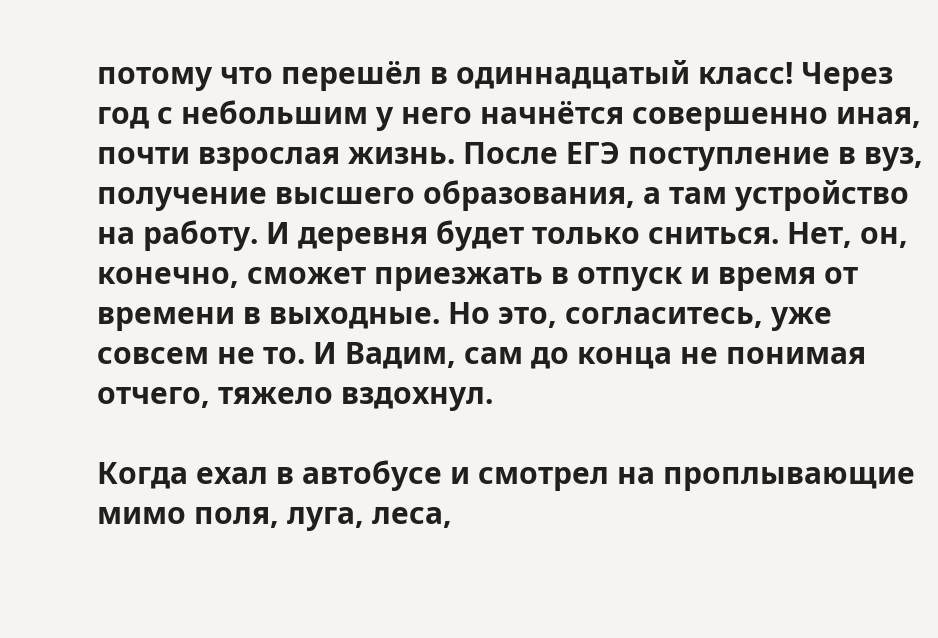потому что перешёл в одиннадцатый класс! Через год с небольшим у него начнётся совершенно иная, почти взрослая жизнь. После ЕГЭ поступление в вуз, получение высшего образования, а там устройство на работу. И деревня будет только сниться. Нет, он, конечно, сможет приезжать в отпуск и время от времени в выходные. Но это, согласитесь, уже совсем не то. И Вадим, сам до конца не понимая отчего, тяжело вздохнул.

Когда ехал в автобусе и смотрел на проплывающие мимо поля, луга, леса,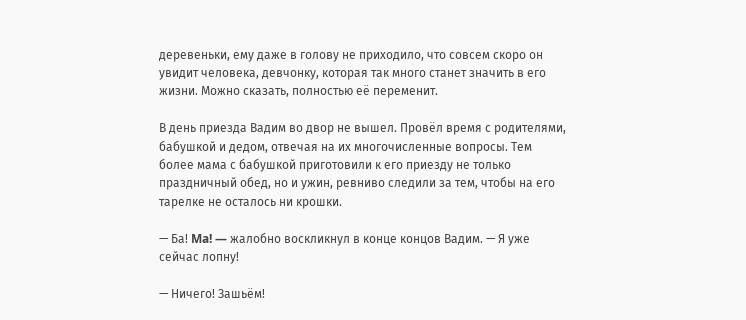деревеньки, ему даже в голову не приходило, что совсем скоро он увидит человека, девчонку, которая так много станет значить в его жизни. Можно сказать, полностью её переменит.

В день приезда Вадим во двор не вышел. Провёл время с родителями, бабушкой и дедом, отвечая на их многочисленные вопросы. Тем более мама с бабушкой приготовили к его приезду не только праздничный обед, но и ужин, ревниво следили за тем, чтобы на его тарелке не осталось ни крошки.

— Ба! Ma! — жалобно воскликнул в конце концов Вадим. — Я уже сейчас лопну!

— Ничего! Зашьём!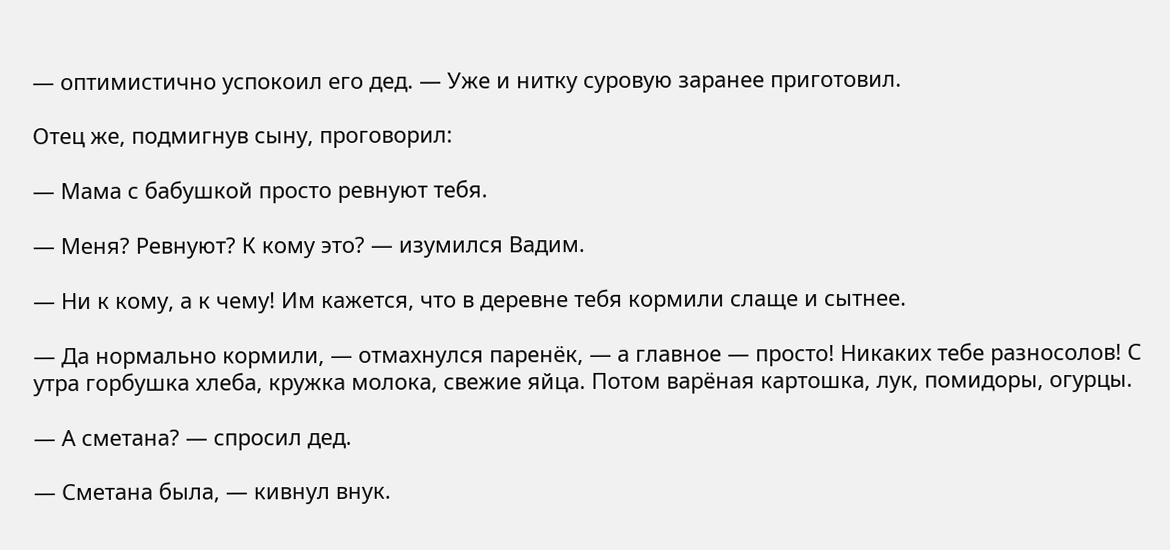— оптимистично успокоил его дед. — Уже и нитку суровую заранее приготовил.

Отец же, подмигнув сыну, проговорил:

— Мама с бабушкой просто ревнуют тебя.

— Меня? Ревнуют? К кому это? — изумился Вадим.

— Ни к кому, а к чему! Им кажется, что в деревне тебя кормили слаще и сытнее.

— Да нормально кормили, — отмахнулся паренёк, — а главное — просто! Никаких тебе разносолов! С утра горбушка хлеба, кружка молока, свежие яйца. Потом варёная картошка, лук, помидоры, огурцы.

— А сметана? — спросил дед.

— Сметана была, — кивнул внук.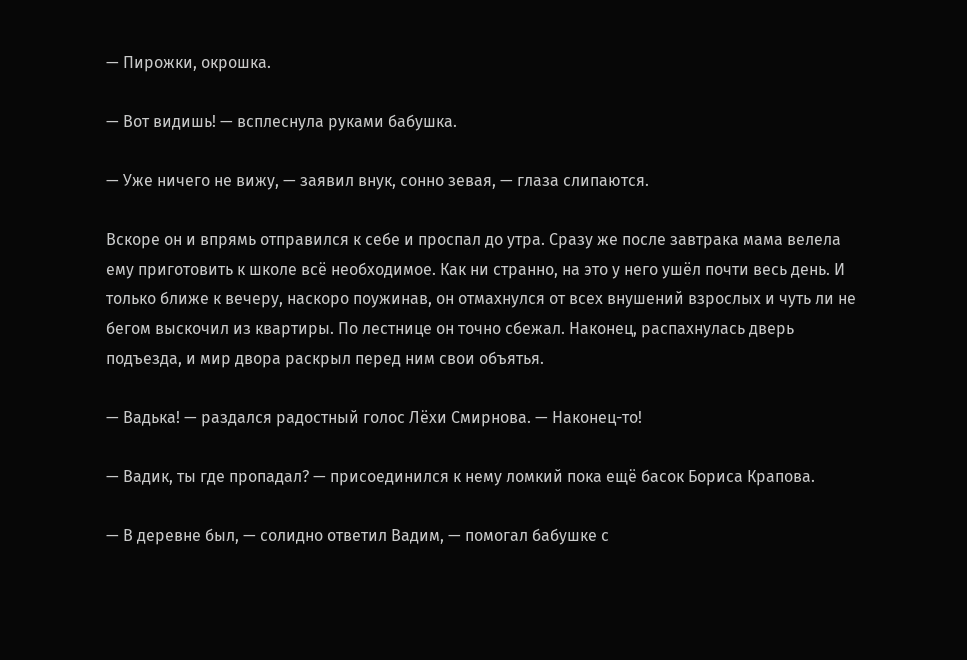— Пирожки, окрошка.

— Вот видишь! — всплеснула руками бабушка.

— Уже ничего не вижу, — заявил внук, сонно зевая, — глаза слипаются.

Вскоре он и впрямь отправился к себе и проспал до утра. Сразу же после завтрака мама велела ему приготовить к школе всё необходимое. Как ни странно, на это у него ушёл почти весь день. И только ближе к вечеру, наскоро поужинав, он отмахнулся от всех внушений взрослых и чуть ли не бегом выскочил из квартиры. По лестнице он точно сбежал. Наконец, распахнулась дверь подъезда, и мир двора раскрыл перед ним свои объятья.

— Вадька! — раздался радостный голос Лёхи Смирнова. — Наконец-то!

— Вадик, ты где пропадал? — присоединился к нему ломкий пока ещё басок Бориса Крапова.

— В деревне был, — солидно ответил Вадим, — помогал бабушке с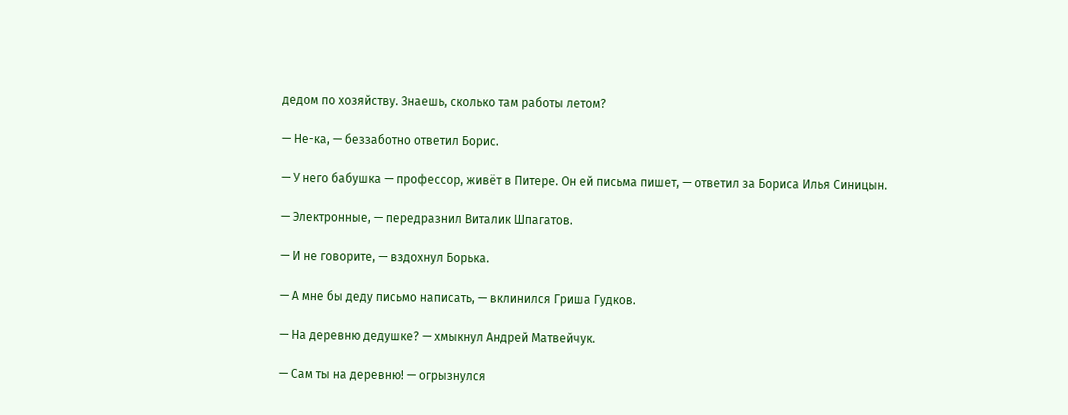дедом по хозяйству. Знаешь, сколько там работы летом?

— Не-ка, — беззаботно ответил Борис.

— У него бабушка — профессор, живёт в Питере. Он ей письма пишет, — ответил за Бориса Илья Синицын.

— Электронные, — передразнил Виталик Шпагатов.

— И не говорите, — вздохнул Борька.

— А мне бы деду письмо написать, — вклинился Гриша Гудков.

— На деревню дедушке? — хмыкнул Андрей Матвейчук.

— Сам ты на деревню! — огрызнулся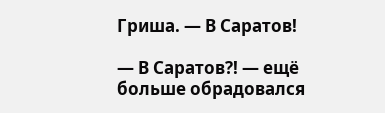Гриша. — В Саратов!

— В Саратов?! — ещё больше обрадовался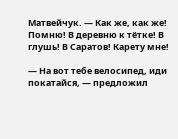Матвейчук. — Как же, как же! Помню! В деревню к тётке! В глушь! В Саратов! Карету мне!

— На вот тебе велосипед, иди покатайся, — предложил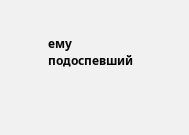ему подоспевший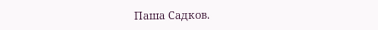Паша Садков.